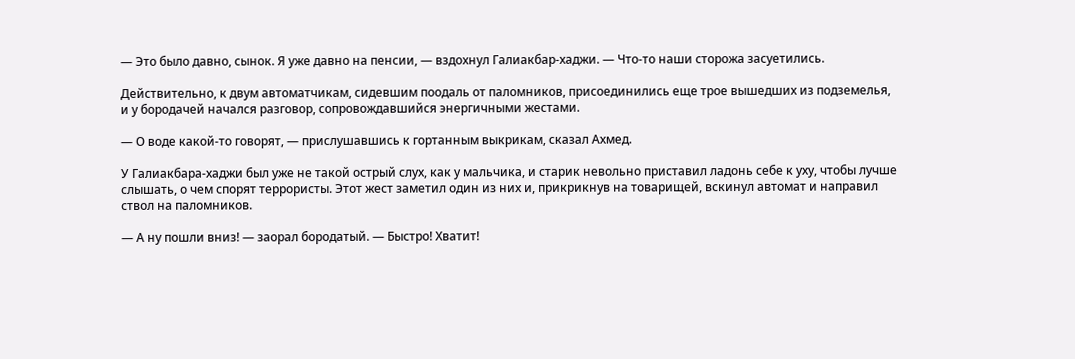— Это было давно, сынок. Я уже давно на пенсии, — вздохнул Галиакбар-хаджи. — Что-то наши сторожа засуетились.

Действительно, к двум автоматчикам, сидевшим поодаль от паломников, присоединились еще трое вышедших из подземелья, и у бородачей начался разговор, сопровождавшийся энергичными жестами.

— О воде какой-то говорят, — прислушавшись к гортанным выкрикам, сказал Ахмед.

У Галиакбара-хаджи был уже не такой острый слух, как у мальчика, и старик невольно приставил ладонь себе к уху, чтобы лучше слышать, о чем спорят террористы. Этот жест заметил один из них и, прикрикнув на товарищей, вскинул автомат и направил ствол на паломников.

— А ну пошли вниз! — заорал бородатый. — Быстро! Хватит!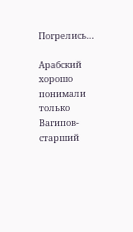Погрелись…

Арабский хорошо понимали только Вагипов-старший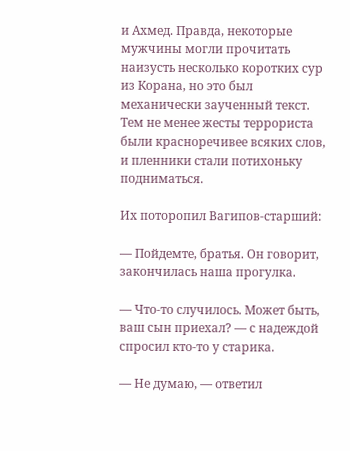и Ахмед. Правда, некоторые мужчины могли прочитать наизусть несколько коротких сур из Корана, но это был механически заученный текст. Тем не менее жесты террориста были красноречивее всяких слов, и пленники стали потихоньку подниматься.

Их поторопил Вагипов-старший:

— Пойдемте, братья. Он говорит, закончилась наша прогулка.

— Что-то случилось. Может быть, ваш сын приехал? — с надеждой спросил кто-то у старика.

— Не думаю, — ответил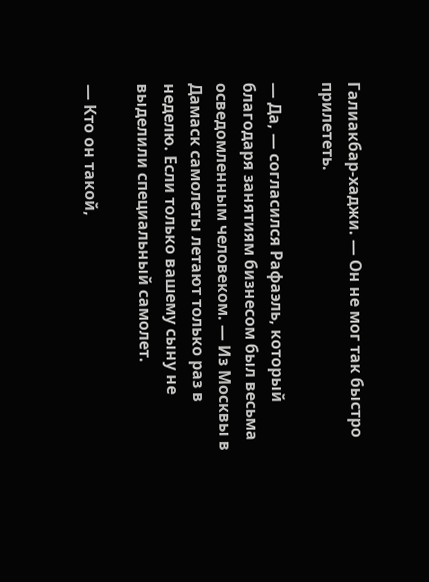Галиакбар-хаджи. — Он не мог так быстро прилететь.

— Да, — согласился Рафаэль, который благодаря занятиям бизнесом был весьма осведомленным человеком. — Из Москвы в Дамаск самолеты летают только раз в неделю. Если только вашему сыну не выделили специальный самолет.

— Кто он такой,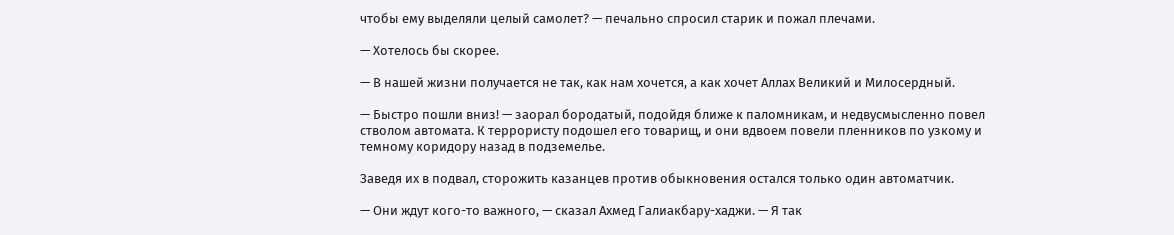чтобы ему выделяли целый самолет? — печально спросил старик и пожал плечами.

— Хотелось бы скорее.

— В нашей жизни получается не так, как нам хочется, а как хочет Аллах Великий и Милосердный.

— Быстро пошли вниз! — заорал бородатый, подойдя ближе к паломникам, и недвусмысленно повел стволом автомата. К террористу подошел его товарищ, и они вдвоем повели пленников по узкому и темному коридору назад в подземелье.

Заведя их в подвал, сторожить казанцев против обыкновения остался только один автоматчик.

— Они ждут кого-то важного, — сказал Ахмед Галиакбару-хаджи. — Я так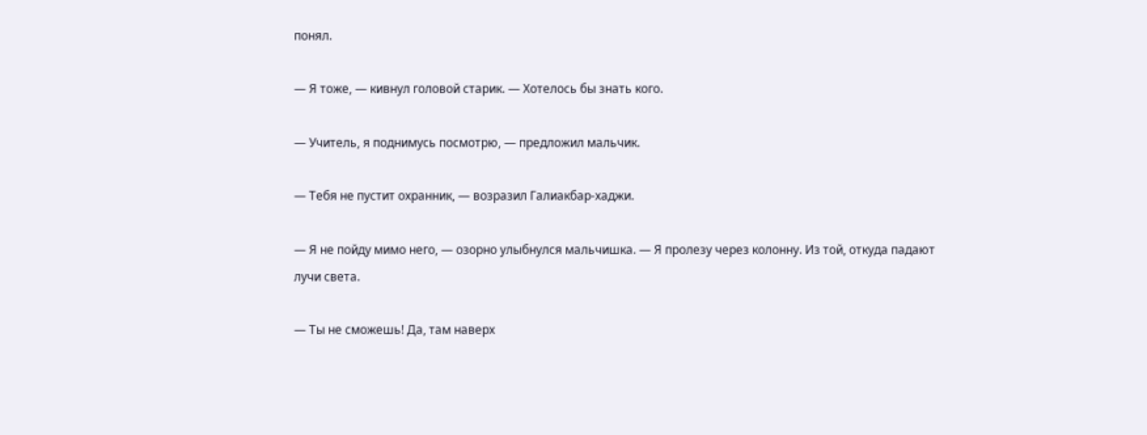понял.

— Я тоже, — кивнул головой старик. — Хотелось бы знать кого.

— Учитель, я поднимусь посмотрю, — предложил мальчик.

— Тебя не пустит охранник, — возразил Галиакбар-хаджи.

— Я не пойду мимо него, — озорно улыбнулся мальчишка. — Я пролезу через колонну. Из той, откуда падают лучи света.

— Ты не сможешь! Да, там наверх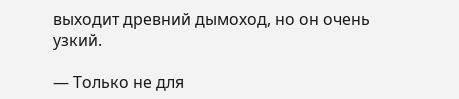выходит древний дымоход, но он очень узкий.

— Только не для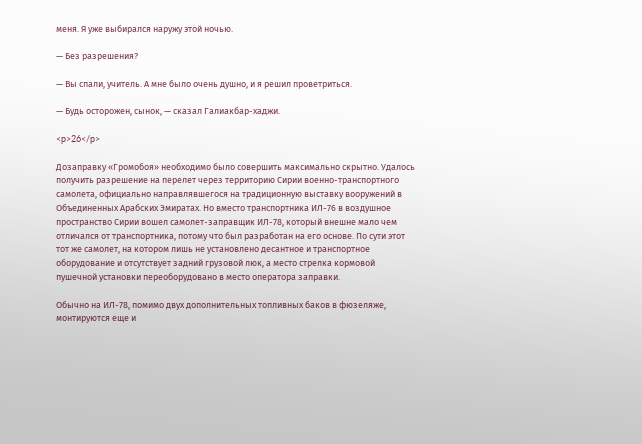меня. Я уже выбирался наружу этой ночью.

— Без разрешения?

— Вы спали, учитель. А мне было очень душно, и я решил проветриться.

— Будь осторожен, сынок, — сказал Галиакбар-хаджи.

<p>26</p>

Дозаправку «Громобоя» необходимо было совершить максимально скрытно. Удалось получить разрешение на перелет через территорию Сирии военно-транспортного самолета, официально направлявшегося на традиционную выставку вооружений в Объединенных Арабских Эмиратах. Но вместо транспортника ИЛ-76 в воздушное пространство Сирии вошел самолет-заправщик ИЛ-78, который внешне мало чем отличался от транспортника, потому что был разработан на его основе. По сути этот тот же самолет, на котором лишь не установлено десантное и транспортное оборудование и отсутствует задний грузовой люк, а место стрелка кормовой пушечной установки переоборудовано в место оператора заправки.

Обычно на ИЛ-78, помимо двух дополнительных топливных баков в фюзеляже, монтируются еще и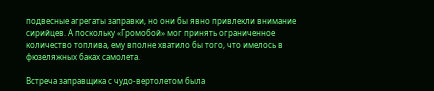подвесные агрегаты заправки, но они бы явно привлекли внимание сирийцев. А поскольку «Громобой» мог принять ограниченное количество топлива, ему вполне хватило бы того, что имелось в фюзеляжных баках самолета.

Встреча заправщика с чудо-вертолетом была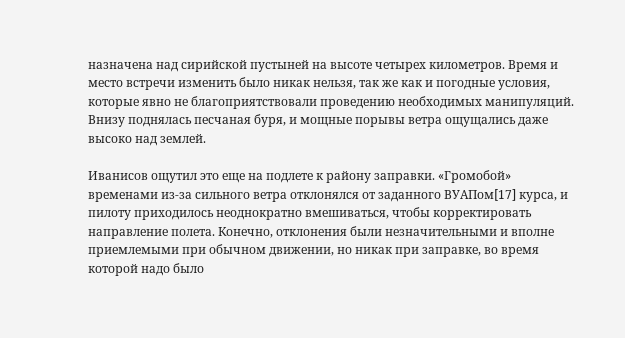назначена над сирийской пустыней на высоте четырех километров. Время и место встречи изменить было никак нельзя, так же как и погодные условия, которые явно не благоприятствовали проведению необходимых манипуляций. Внизу поднялась песчаная буря, и мощные порывы ветра ощущались даже высоко над землей.

Иванисов ощутил это еще на подлете к району заправки. «Громобой» временами из-за сильного ветра отклонялся от заданного ВУАПом[17] курса, и пилоту приходилось неоднократно вмешиваться, чтобы корректировать направление полета. Конечно, отклонения были незначительными и вполне приемлемыми при обычном движении, но никак при заправке, во время которой надо было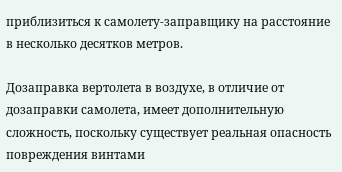приблизиться к самолету-заправщику на расстояние в несколько десятков метров.

Дозаправка вертолета в воздухе, в отличие от дозаправки самолета, имеет дополнительную сложность, поскольку существует реальная опасность повреждения винтами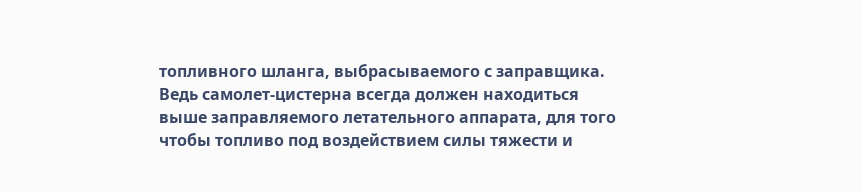топливного шланга, выбрасываемого с заправщика. Ведь самолет-цистерна всегда должен находиться выше заправляемого летательного аппарата, для того чтобы топливо под воздействием силы тяжести и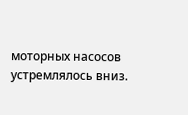моторных насосов устремлялось вниз.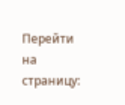Перейти на страницу: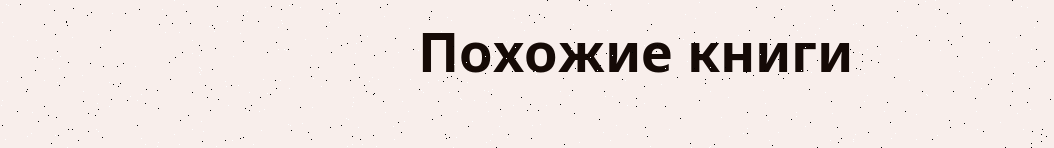Похожие книги